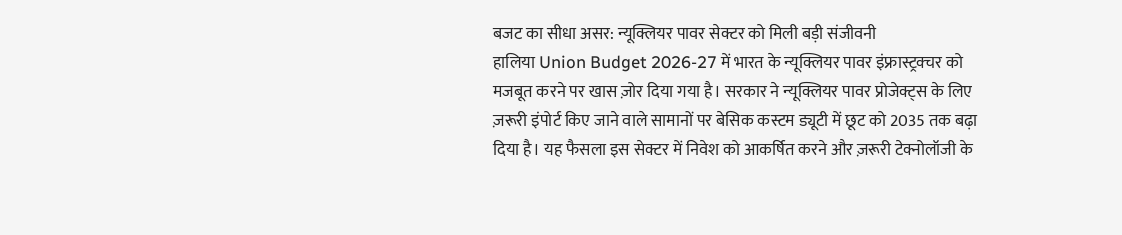बजट का सीधा असर: न्यूक्लियर पावर सेक्टर को मिली बड़ी संजीवनी
हालिया Union Budget 2026-27 में भारत के न्यूक्लियर पावर इंफ्रास्ट्रक्चर को मजबूत करने पर खास ज़ोर दिया गया है। सरकार ने न्यूक्लियर पावर प्रोजेक्ट्स के लिए ज़रूरी इंपोर्ट किए जाने वाले सामानों पर बेसिक कस्टम ड्यूटी में छूट को 2035 तक बढ़ा दिया है। यह फैसला इस सेक्टर में निवेश को आकर्षित करने और ज़रूरी टेक्नोलॉजी के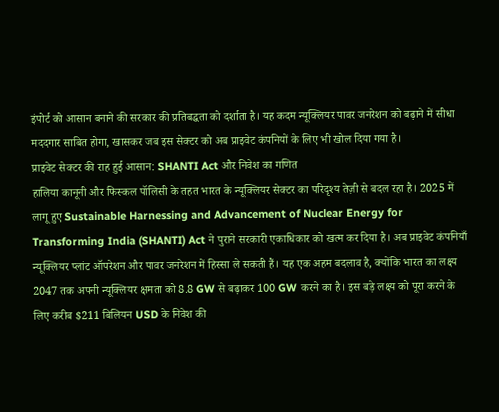इंपोर्ट को आसान बनाने की सरकार की प्रतिबद्धता को दर्शाता है। यह कदम न्यूक्लियर पावर जनरेशन को बढ़ाने में सीधा मददगार साबित होगा, खासकर जब इस सेक्टर को अब प्राइवेट कंपनियों के लिए भी खोल दिया गया है।
प्राइवेट सेक्टर की राह हुई आसान: SHANTI Act और निवेश का गणित
हालिया कानूनी और फिस्कल पॉलिसी के तहत भारत के न्यूक्लियर सेक्टर का परिदृश्य तेज़ी से बदल रहा है। 2025 में लागू हुए Sustainable Harnessing and Advancement of Nuclear Energy for Transforming India (SHANTI) Act ने पुराने सरकारी एकाधिकार को खत्म कर दिया है। अब प्राइवेट कंपनियाँ न्यूक्लियर प्लांट ऑपरेशन और पावर जनरेशन में हिस्सा ले सकती हैं। यह एक अहम बदलाव है, क्योंकि भारत का लक्ष्य 2047 तक अपनी न्यूक्लियर क्षमता को 8.8 GW से बढ़ाकर 100 GW करने का है। इस बड़े लक्ष्य को पूरा करने के लिए करीब $211 बिलियन USD के निवेश की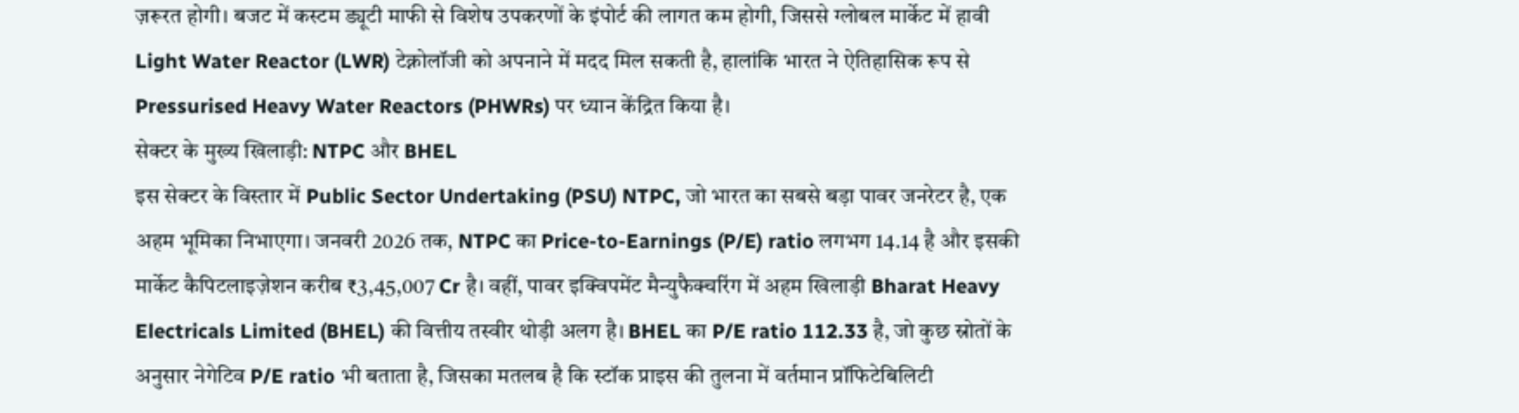ज़रूरत होगी। बजट में कस्टम ड्यूटी माफी से विशेष उपकरणों के इंपोर्ट की लागत कम होगी, जिससे ग्लोबल मार्केट में हावी Light Water Reactor (LWR) टेक्नोलॉजी को अपनाने में मदद मिल सकती है, हालांकि भारत ने ऐतिहासिक रूप से Pressurised Heavy Water Reactors (PHWRs) पर ध्यान केंद्रित किया है।
सेक्टर के मुख्य खिलाड़ी: NTPC और BHEL
इस सेक्टर के विस्तार में Public Sector Undertaking (PSU) NTPC, जो भारत का सबसे बड़ा पावर जनरेटर है, एक अहम भूमिका निभाएगा। जनवरी 2026 तक, NTPC का Price-to-Earnings (P/E) ratio लगभग 14.14 है और इसकी मार्केट कैपिटलाइज़ेशन करीब ₹3,45,007 Cr है। वहीं, पावर इक्विपमेंट मैन्युफैक्चरिंग में अहम खिलाड़ी Bharat Heavy Electricals Limited (BHEL) की वित्तीय तस्वीर थोड़ी अलग है। BHEL का P/E ratio 112.33 है, जो कुछ स्रोतों के अनुसार नेगेटिव P/E ratio भी बताता है, जिसका मतलब है कि स्टॉक प्राइस की तुलना में वर्तमान प्रॉफिटेबिलिटी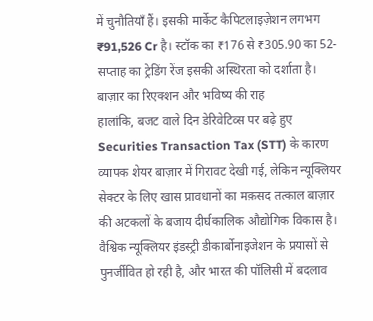में चुनौतियाँ हैं। इसकी मार्केट कैपिटलाइज़ेशन लगभग ₹91,526 Cr है। स्टॉक का ₹176 से ₹305.90 का 52-सप्ताह का ट्रेडिंग रेंज इसकी अस्थिरता को दर्शाता है।
बाज़ार का रिएक्शन और भविष्य की राह
हालांकि, बजट वाले दिन डेरिवेटिव्स पर बढ़े हुए Securities Transaction Tax (STT) के कारण व्यापक शेयर बाज़ार में गिरावट देखी गई, लेकिन न्यूक्लियर सेक्टर के लिए खास प्रावधानों का मक़सद तत्काल बाज़ार की अटकलों के बजाय दीर्घकालिक औद्योगिक विकास है। वैश्विक न्यूक्लियर इंडस्ट्री डीकार्बोनाइजेशन के प्रयासों से पुनर्जीवित हो रही है, और भारत की पॉलिसी में बदलाव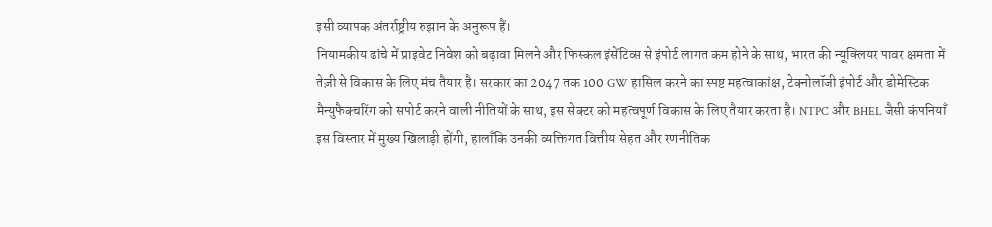इसी व्यापक अंतर्राष्ट्रीय रुझान के अनुरूप हैं।
नियामकीय ढांचे में प्राइवेट निवेश को बढ़ावा मिलने और फिस्कल इंसेंटिव्स से इंपोर्ट लागत कम होने के साथ, भारत की न्यूक्लियर पावर क्षमता में तेज़ी से विकास के लिए मंच तैयार है। सरकार का 2047 तक 100 GW हासिल करने का स्पष्ट महत्वाकांक्ष, टेक्नोलॉजी इंपोर्ट और डोमेस्टिक मैन्युफैक्चरिंग को सपोर्ट करने वाली नीतियों के साथ, इस सेक्टर को महत्वपूर्ण विकास के लिए तैयार करता है। NTPC और BHEL जैसी कंपनियाँ इस विस्तार में मुख्य खिलाड़ी होंगी, हालाँकि उनकी व्यक्तिगत वित्तीय सेहत और रणनीतिक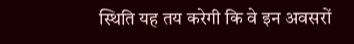स्थिति यह तय करेगी कि वे इन अवसरों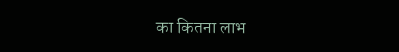का कितना लाभ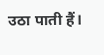उठा पाती हैं।